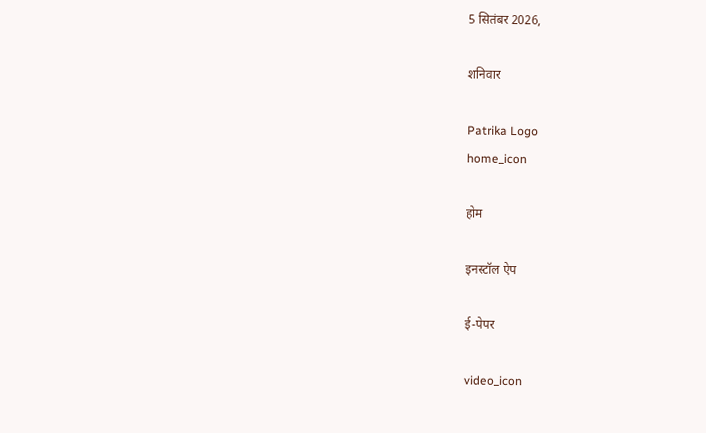5 सितंबर 2026,

शनिवार

Patrika Logo
home_icon

होम

इनस्टॉल ऐप

ई-पेपर

video_icon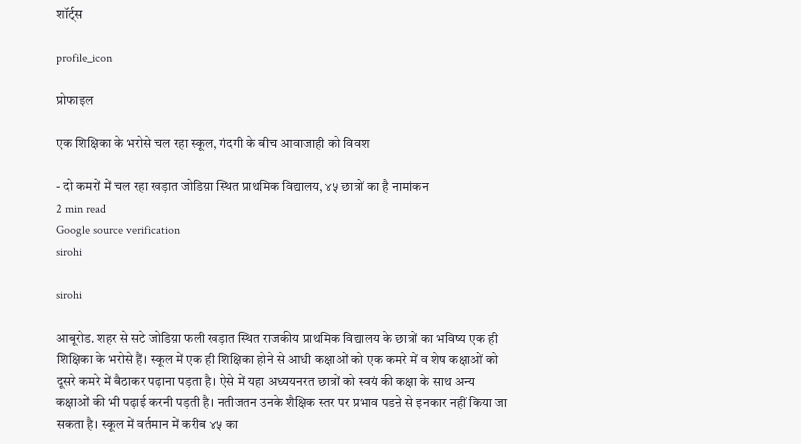शॉर्ट्स

profile_icon

प्रोफाइल

एक शिक्षिका के भरोसे चल रहा स्कूल, गंदगी के बीच आवाजाही को विवश

- दो कमरों में चल रहा खड़ात जोडिय़ा स्थित प्राथमिक विद्यालय, ४५ छात्रों का है नामांकन
2 min read
Google source verification
sirohi

sirohi

आबूरोड. शहर से सटे जोडिय़ा फली खड़ात स्थित राजकीय प्राथमिक विद्यालय के छात्रों का भविष्य एक ही शिक्षिका के भरोसे हैं। स्कूल में एक ही शिक्षिका होने से आधी कक्षाओं को एक कमरे में व शेष कक्षाओं को दूसरे कमरे में बैठाकर पढ़ाना पड़ता है। ऐसे में यहा अध्ययनरत छात्रों को स्वयं की कक्षा के साथ अन्य कक्षाओं की भी पढ़ाई करनी पड़ती है। नतीजतन उनके शैक्षिक स्तर पर प्रभाव पडऩे से इनकार नहीं किया जा सकता है। स्कूल में वर्तमान में करीब ४५ का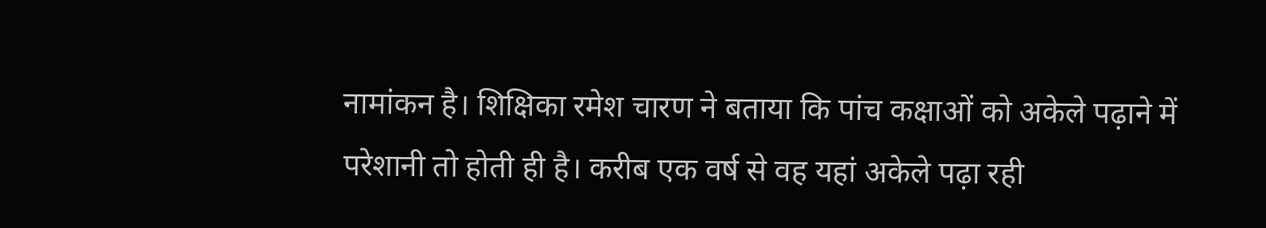नामांकन है। शिक्षिका रमेश चारण ने बताया कि पांच कक्षाओं को अकेले पढ़ाने में परेशानी तो होती ही है। करीब एक वर्ष से वह यहां अकेले पढ़ा रही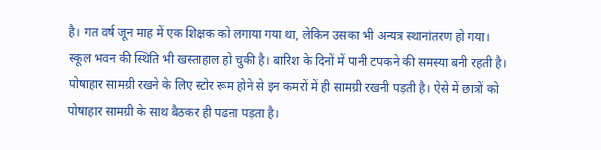है। गत वर्ष जून माह में एक शिक्षक को लगाया गया था, लेकिन उसका भी अन्यत्र स्थानांतरण हो गया।
स्कूल भवन की स्थिति भी खस्ताहाल हो चुकी है। बारिश के दिनों में पानी टपकने की समस्या बनी रहती है। पोषाहार सामग्री रखने के लिए स्टोर रूम होने से इन कमरों में ही सामग्री रखनी पड़ती है। ऐसे में छात्रों को पोषाहार सामग्री के साथ बैठकर ही पढऩा पड़ता है।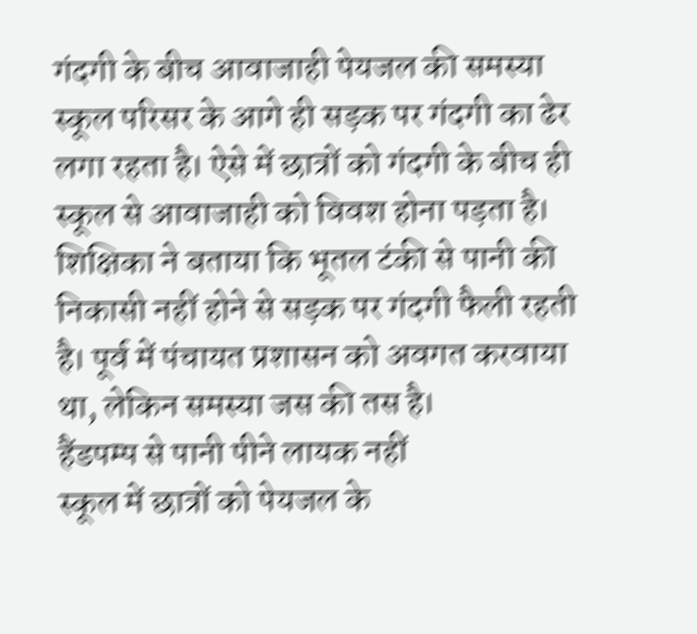गंदगी के बीच आवाजाही पेयजल की समस्या
स्कूल परिसर के आगे ही सड़क पर गंदगी का ढेर लगा रहता है। ऐसे में छात्रों को गंदगी के बीच ही स्कूल से आवाजाही को विवश होना पड़ता है। शिक्षिका ने बताया कि भूतल टंकी से पानी की निकासी नहीं होने से सड़क पर गंदगी फैली रहती है। पूर्व में पंचायत प्रशासन को अवगत करवाया था, लेकिन समस्या जस की तस है।
हैंडपम्प से पानी पीने लायक नहीं
स्कूल में छात्रों को पेयजल के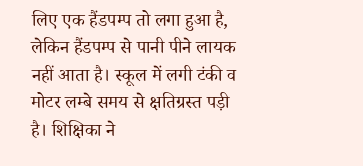लिए एक हैंडपम्प तो लगा हुआ है, लेकिन हैंडपम्प से पानी पीने लायक नहीं आता है। स्कूल में लगी टंकी व मोटर लम्बे समय से क्षतिग्रस्त पड़ी है। शिक्षिका ने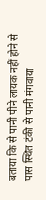बताया कि से पानी पीने लायक नहीं होने से पास स्थित टंकी से पानी मंगवाया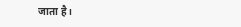जाता है।